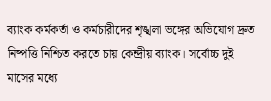ব্যাংক কর্মকর্তা ও কর্মচারীদের শৃঙ্খলা ভঙ্গের অভিযোগ দ্রুত নিষ্পত্তি নিশ্চিত করতে চায় কেন্দ্রীয় ব্যাংক। সর্বোচ্চ দুই মাসের মধ্যে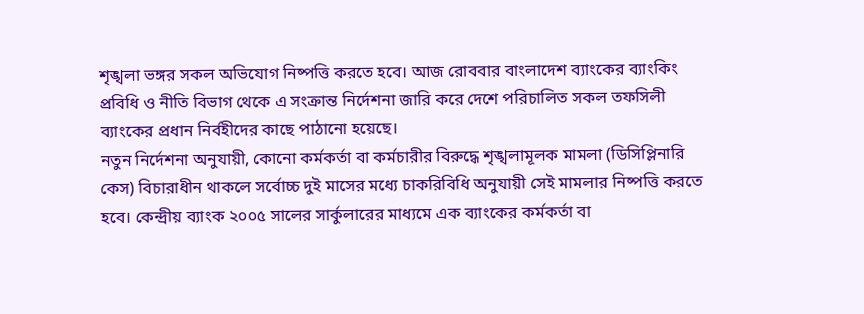শৃঙ্খলা ভঙ্গর সকল অভিযোগ নিষ্পত্তি করতে হবে। আজ রোববার বাংলাদেশ ব্যাংকের ব্যাংকিং প্রবিধি ও নীতি বিভাগ থেকে এ সংক্রান্ত নির্দেশনা জারি করে দেশে পরিচালিত সকল তফসিলী ব্যাংকের প্রধান নির্বহীদের কাছে পাঠানো হয়েছে।
নতুন নির্দেশনা অনুযায়ী, কোনো কর্মকর্তা বা কর্মচারীর বিরুদ্ধে শৃঙ্খলামূলক মামলা (ডিসিপ্লিনারি কেস) বিচারাধীন থাকলে সর্বোচ্চ দুই মাসের মধ্যে চাকরিবিধি অনুযায়ী সেই মামলার নিষ্পত্তি করতে হবে। কেন্দ্রীয় ব্যাংক ২০০৫ সালের সার্কুলারের মাধ্যমে এক ব্যাংকের কর্মকর্তা বা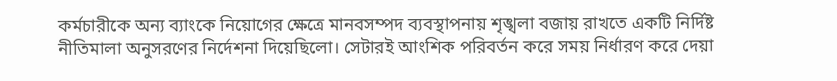কর্মচারীকে অন্য ব্যাংকে নিয়োগের ক্ষেত্রে মানবসম্পদ ব্যবস্থাপনায় শৃঙ্খলা বজায় রাখতে একটি নির্দিষ্ট নীতিমালা অনুসরণের নির্দেশনা দিয়েছিলো। সেটারই আংশিক পরিবর্তন করে সময় নির্ধারণ করে দেয়া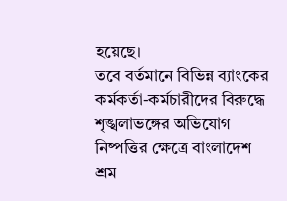হয়েছে।
তবে বর্তমানে বিভিন্ন ব্যাংকের কর্মকর্তা-কর্মচারীদের বিরুদ্ধে শৃঙ্খলাভঙ্গের অভিযোগ নিষ্পত্তির ক্ষেত্রে বাংলাদেশ শ্রম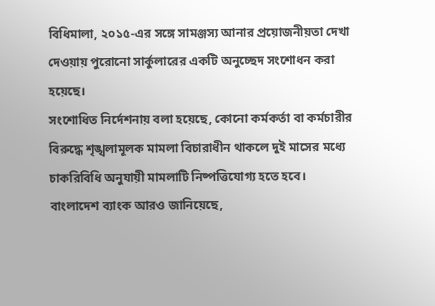বিধিমালা, ২০১৫-এর সঙ্গে সামঞ্জস্য আনার প্রয়োজনীয়তা দেখা দেওয়ায় পুরোনো সার্কুলারের একটি অনুচ্ছেদ সংশোধন করা হয়েছে।
সংশোধিত নির্দেশনায় বলা হয়েছে, কোনো কর্মকর্তা বা কর্মচারীর বিরুদ্ধে শৃঙ্খলামূলক মামলা বিচারাধীন থাকলে দুই মাসের মধ্যে চাকরিবিধি অনুযায়ী মামলাটি নিষ্পত্তিযোগ্য হতে হবে।
বাংলাদেশ ব্যাংক আরও জানিয়েছে,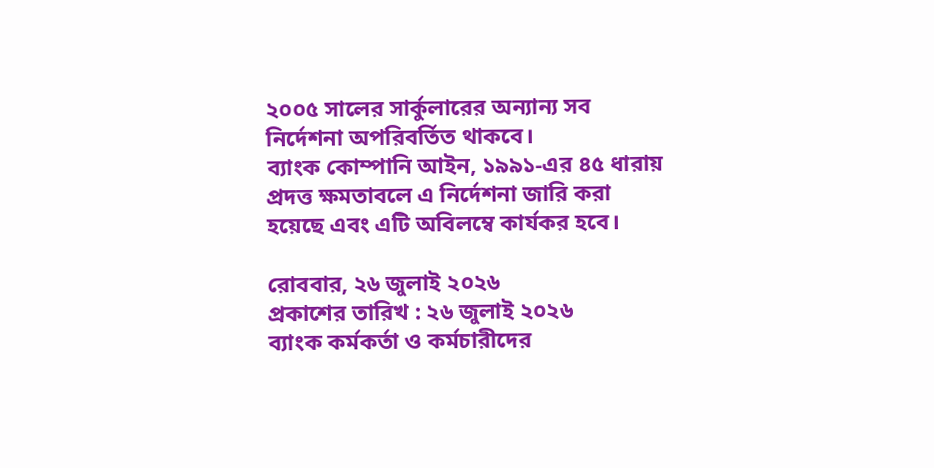২০০৫ সালের সার্কুলারের অন্যান্য সব নির্দেশনা অপরিবর্তিত থাকবে।
ব্যাংক কোম্পানি আইন, ১৯৯১-এর ৪৫ ধারায় প্রদত্ত ক্ষমতাবলে এ নির্দেশনা জারি করা হয়েছে এবং এটি অবিলম্বে কার্যকর হবে।

রোববার, ২৬ জুলাই ২০২৬
প্রকাশের তারিখ : ২৬ জুলাই ২০২৬
ব্যাংক কর্মকর্তা ও কর্মচারীদের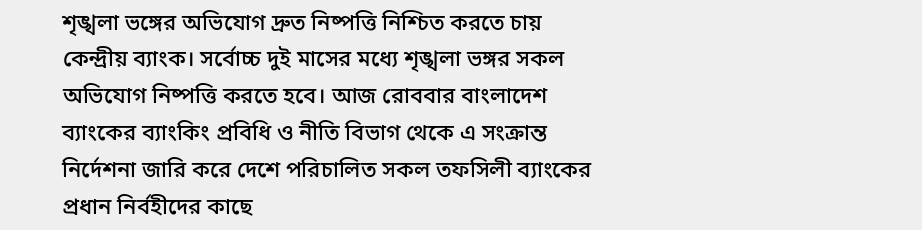শৃঙ্খলা ভঙ্গের অভিযোগ দ্রুত নিষ্পত্তি নিশ্চিত করতে চায় কেন্দ্রীয় ব্যাংক। সর্বোচ্চ দুই মাসের মধ্যে শৃঙ্খলা ভঙ্গর সকল অভিযোগ নিষ্পত্তি করতে হবে। আজ রোববার বাংলাদেশ ব্যাংকের ব্যাংকিং প্রবিধি ও নীতি বিভাগ থেকে এ সংক্রান্ত নির্দেশনা জারি করে দেশে পরিচালিত সকল তফসিলী ব্যাংকের প্রধান নির্বহীদের কাছে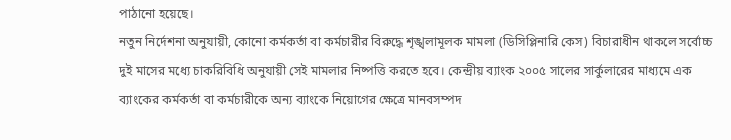পাঠানো হয়েছে।
নতুন নির্দেশনা অনুযায়ী, কোনো কর্মকর্তা বা কর্মচারীর বিরুদ্ধে শৃঙ্খলামূলক মামলা (ডিসিপ্লিনারি কেস) বিচারাধীন থাকলে সর্বোচ্চ দুই মাসের মধ্যে চাকরিবিধি অনুযায়ী সেই মামলার নিষ্পত্তি করতে হবে। কেন্দ্রীয় ব্যাংক ২০০৫ সালের সার্কুলারের মাধ্যমে এক ব্যাংকের কর্মকর্তা বা কর্মচারীকে অন্য ব্যাংকে নিয়োগের ক্ষেত্রে মানবসম্পদ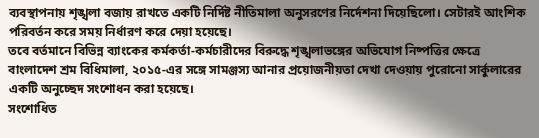ব্যবস্থাপনায় শৃঙ্খলা বজায় রাখতে একটি নির্দিষ্ট নীতিমালা অনুসরণের নির্দেশনা দিয়েছিলো। সেটারই আংশিক পরিবর্তন করে সময় নির্ধারণ করে দেয়া হয়েছে।
তবে বর্তমানে বিভিন্ন ব্যাংকের কর্মকর্তা-কর্মচারীদের বিরুদ্ধে শৃঙ্খলাভঙ্গের অভিযোগ নিষ্পত্তির ক্ষেত্রে বাংলাদেশ শ্রম বিধিমালা, ২০১৫-এর সঙ্গে সামঞ্জস্য আনার প্রয়োজনীয়তা দেখা দেওয়ায় পুরোনো সার্কুলারের একটি অনুচ্ছেদ সংশোধন করা হয়েছে।
সংশোধিত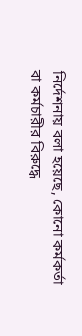নির্দেশনায় বলা হয়েছে, কোনো কর্মকর্তা বা কর্মচারীর বিরুদ্ধে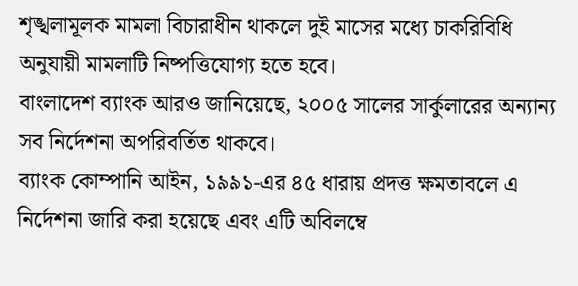শৃঙ্খলামূলক মামলা বিচারাধীন থাকলে দুই মাসের মধ্যে চাকরিবিধি অনুযায়ী মামলাটি নিষ্পত্তিযোগ্য হতে হবে।
বাংলাদেশ ব্যাংক আরও জানিয়েছে, ২০০৫ সালের সার্কুলারের অন্যান্য সব নির্দেশনা অপরিবর্তিত থাকবে।
ব্যাংক কোম্পানি আইন, ১৯৯১-এর ৪৫ ধারায় প্রদত্ত ক্ষমতাবলে এ নির্দেশনা জারি করা হয়েছে এবং এটি অবিলম্বে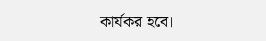কার্যকর হবে।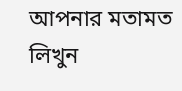আপনার মতামত লিখুন